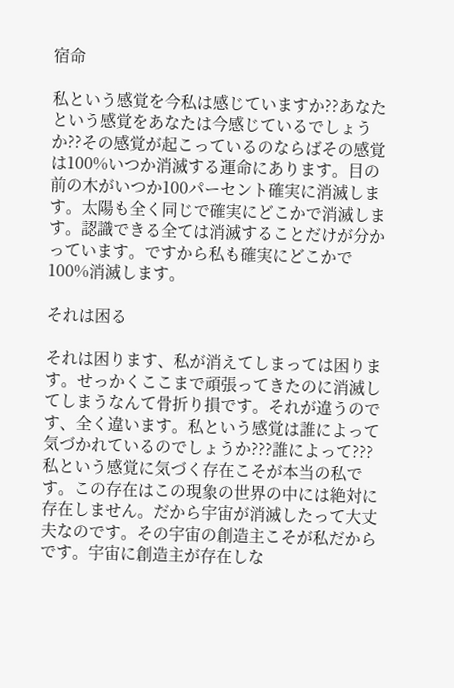宿命

私という感覚を今私は感じていますか??あなたという感覚をあなたは今感じているでしょうか??その感覚が起こっているのならばその感覚は100%いつか消滅する運命にあります。目の前の木がいつか100パーセント確実に消滅します。太陽も全く同じで確実にどこかで消滅します。認識できる全ては消滅することだけが分かっています。ですから私も確実にどこかで100%消滅します。

それは困る

それは困ります、私が消えてしまっては困ります。せっかくここまで頑張ってきたのに消滅してしまうなんて骨折り損です。それが違うのです、全く違います。私という感覚は誰によって気づかれているのでしょうか???誰によって???私という感覚に気づく存在こそが本当の私です。この存在はこの現象の世界の中には絶対に存在しません。だから宇宙が消滅したって大丈夫なのです。その宇宙の創造主こそが私だからです。宇宙に創造主が存在しな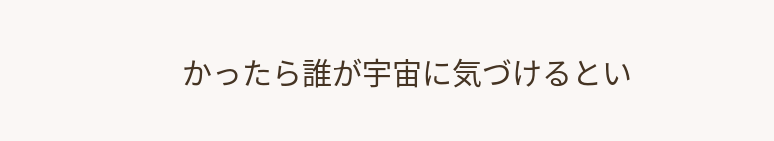かったら誰が宇宙に気づけるとい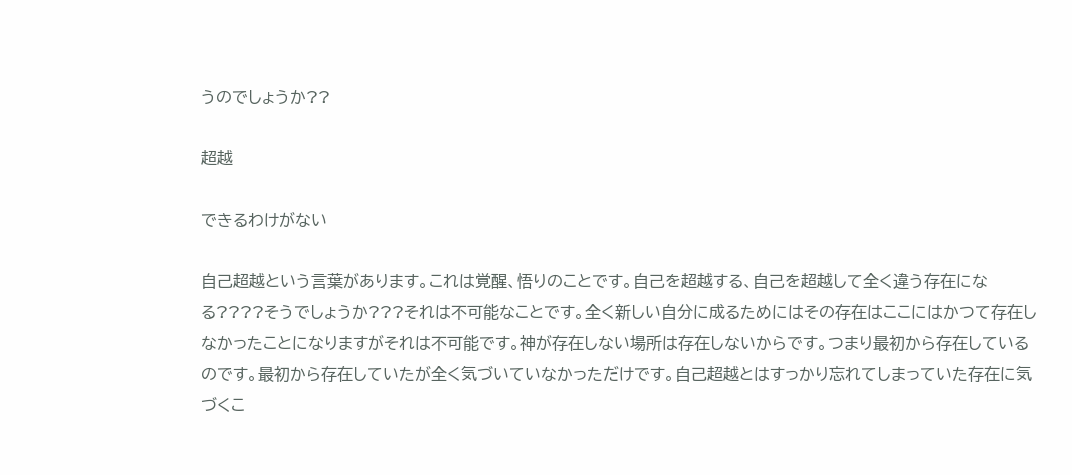うのでしょうか??

超越

できるわけがない

自己超越という言葉があります。これは覚醒、悟りのことです。自己を超越する、自己を超越して全く違う存在になる????そうでしょうか???それは不可能なことです。全く新しい自分に成るためにはその存在はここにはかつて存在しなかったことになりますがそれは不可能です。神が存在しない場所は存在しないからです。つまり最初から存在しているのです。最初から存在していたが全く気づいていなかっただけです。自己超越とはすっかり忘れてしまっていた存在に気づくこ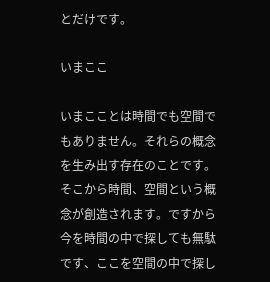とだけです。

いまここ

いまこことは時間でも空間でもありません。それらの概念を生み出す存在のことです。そこから時間、空間という概念が創造されます。ですから今を時間の中で探しても無駄です、ここを空間の中で探し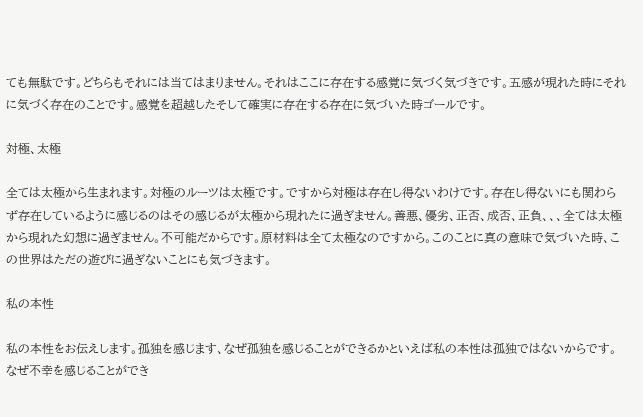ても無駄です。どちらもそれには当てはまりません。それはここに存在する感覚に気づく気づきです。五感が現れた時にそれに気づく存在のことです。感覚を超越したそして確実に存在する存在に気づいた時ゴールです。

対極、太極

全ては太極から生まれます。対極のルーツは太極です。ですから対極は存在し得ないわけです。存在し得ないにも関わらず存在しているように感じるのはその感じるが太極から現れたに過ぎません。善悪、優劣、正否、成否、正負、、、全ては太極から現れた幻想に過ぎません。不可能だからです。原材料は全て太極なのですから。このことに真の意味で気づいた時、この世界はただの遊びに過ぎないことにも気づきます。

私の本性

私の本性をお伝えします。孤独を感じます、なぜ孤独を感じることができるかといえば私の本性は孤独ではないからです。なぜ不幸を感じることができ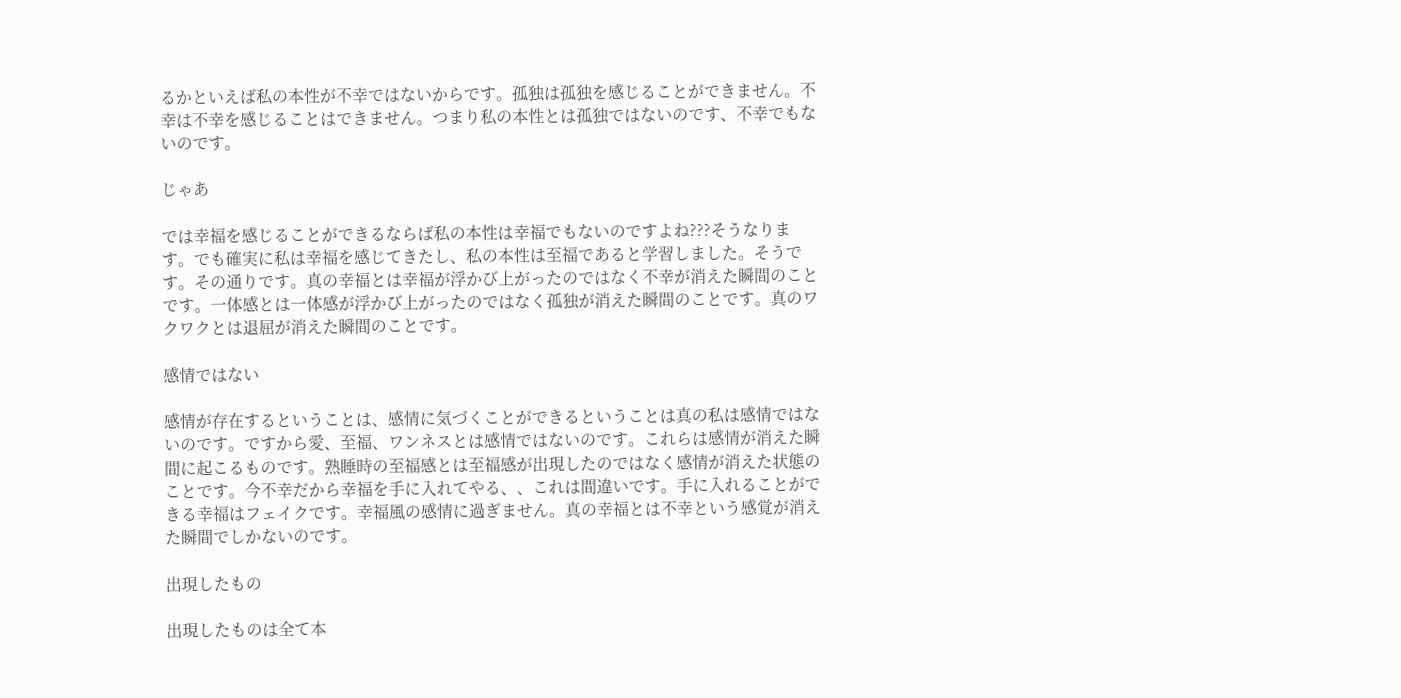るかといえば私の本性が不幸ではないからです。孤独は孤独を感じることができません。不幸は不幸を感じることはできません。つまり私の本性とは孤独ではないのです、不幸でもないのです。

じゃあ

では幸福を感じることができるならば私の本性は幸福でもないのですよね???そうなります。でも確実に私は幸福を感じてきたし、私の本性は至福であると学習しました。そうです。その通りです。真の幸福とは幸福が浮かび上がったのではなく不幸が消えた瞬間のことです。一体感とは一体感が浮かび上がったのではなく孤独が消えた瞬間のことです。真のワクワクとは退屈が消えた瞬間のことです。

感情ではない

感情が存在するということは、感情に気づくことができるということは真の私は感情ではないのです。ですから愛、至福、ワンネスとは感情ではないのです。これらは感情が消えた瞬間に起こるものです。熟睡時の至福感とは至福感が出現したのではなく感情が消えた状態のことです。今不幸だから幸福を手に入れてやる、、これは間違いです。手に入れることができる幸福はフェイクです。幸福風の感情に過ぎません。真の幸福とは不幸という感覚が消えた瞬間でしかないのです。

出現したもの

出現したものは全て本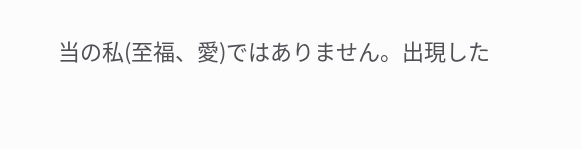当の私(至福、愛)ではありません。出現した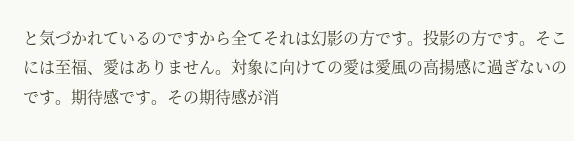と気づかれているのですから全てそれは幻影の方です。投影の方です。そこには至福、愛はありません。対象に向けての愛は愛風の高揚感に過ぎないのです。期待感です。その期待感が消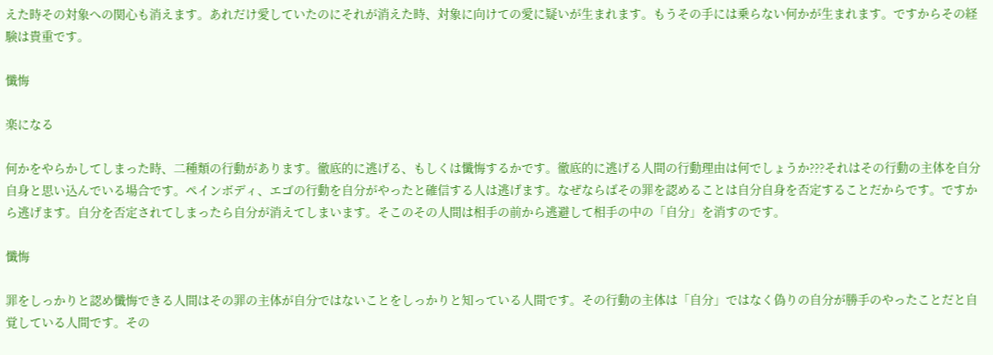えた時その対象への関心も消えます。あれだけ愛していたのにそれが消えた時、対象に向けての愛に疑いが生まれます。もうその手には乗らない何かが生まれます。ですからその経験は貴重です。

懺悔

楽になる

何かをやらかしてしまった時、二種類の行動があります。徹底的に逃げる、もしくは懺悔するかです。徹底的に逃げる人間の行動理由は何でしょうか???それはその行動の主体を自分自身と思い込んでいる場合です。ペインボディ、エゴの行動を自分がやったと確信する人は逃げます。なぜならばその罪を認めることは自分自身を否定することだからです。ですから逃げます。自分を否定されてしまったら自分が消えてしまいます。そこのその人間は相手の前から逃避して相手の中の「自分」を消すのです。

懺悔

罪をしっかりと認め懺悔できる人間はその罪の主体が自分ではないことをしっかりと知っている人間です。その行動の主体は「自分」ではなく偽りの自分が勝手のやったことだと自覚している人間です。その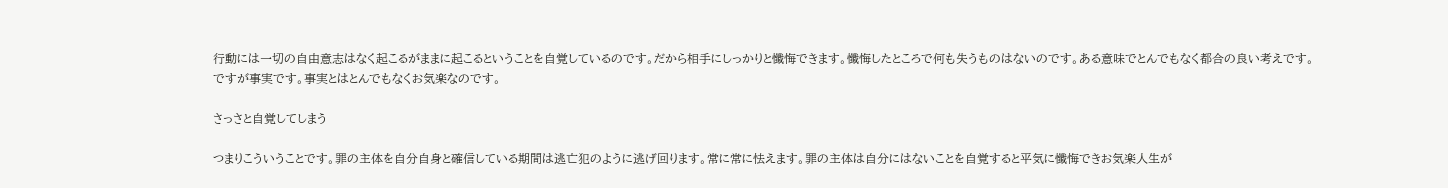行動には一切の自由意志はなく起こるがままに起こるということを自覚しているのです。だから相手にしっかりと懺悔できます。懺悔したところで何も失うものはないのです。ある意味でとんでもなく都合の良い考えです。ですが事実です。事実とはとんでもなくお気楽なのです。

さっさと自覚してしまう

つまりこういうことです。罪の主体を自分自身と確信している期間は逃亡犯のように逃げ回ります。常に常に怯えます。罪の主体は自分にはないことを自覚すると平気に懺悔できお気楽人生が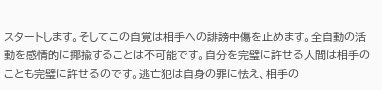スタートします。そしてこの自覚は相手への誹謗中傷を止めます。全自動の活動を感情的に揶揄することは不可能です。自分を完璧に許せる人間は相手のことも完璧に許せるのです。逃亡犯は自身の罪に怯え、相手の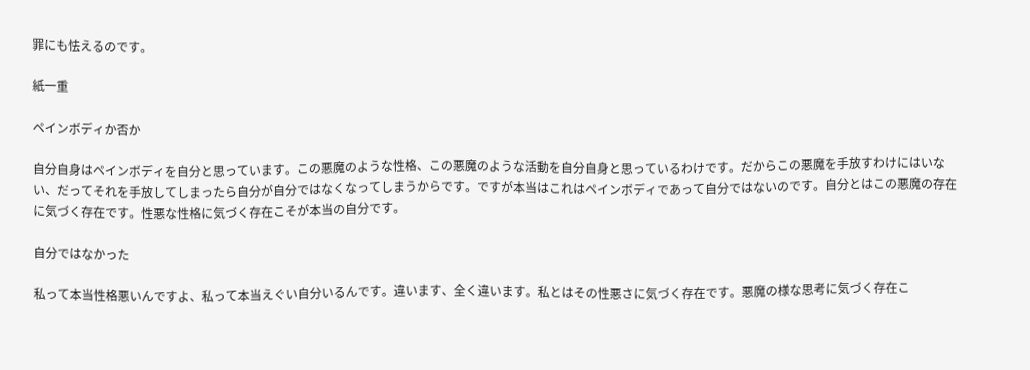罪にも怯えるのです。

紙一重

ペインボディか否か

自分自身はペインボディを自分と思っています。この悪魔のような性格、この悪魔のような活動を自分自身と思っているわけです。だからこの悪魔を手放すわけにはいない、だってそれを手放してしまったら自分が自分ではなくなってしまうからです。ですが本当はこれはペインボディであって自分ではないのです。自分とはこの悪魔の存在に気づく存在です。性悪な性格に気づく存在こそが本当の自分です。

自分ではなかった

私って本当性格悪いんですよ、私って本当えぐい自分いるんです。違います、全く違います。私とはその性悪さに気づく存在です。悪魔の様な思考に気づく存在こ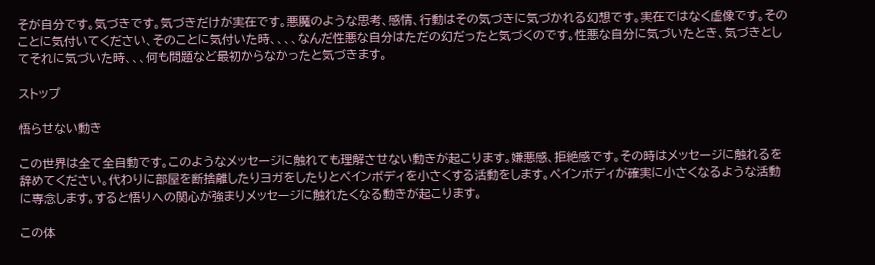そが自分です。気づきです。気づきだけが実在です。悪魔のような思考、感情、行動はその気づきに気づかれる幻想です。実在ではなく虚像です。そのことに気付いてください、そのことに気付いた時、、、、なんだ性悪な自分はただの幻だったと気づくのです。性悪な自分に気づいたとき、気づきとしてそれに気づいた時、、、何も問題など最初からなかったと気づきます。

ストップ

悟らせない動き

この世界は全て全自動です。このようなメッセージに触れても理解させない動きが起こります。嫌悪感、拒絶感です。その時はメッセージに触れるを辞めてください。代わりに部屋を断捨離したりヨガをしたりとペインボディを小さくする活動をします。ペインボディが確実に小さくなるような活動に専念します。すると悟りへの関心が強まりメッセージに触れたくなる動きが起こります。

この体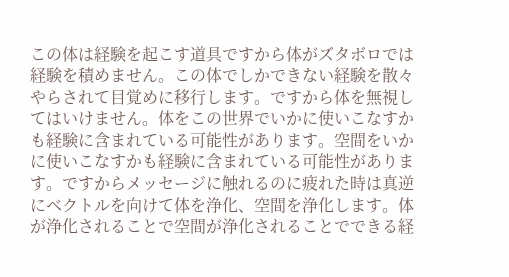この体は経験を起こす道具ですから体がズタボロでは経験を積めません。この体でしかできない経験を散々やらされて目覚めに移行します。ですから体を無視してはいけません。体をこの世界でいかに使いこなすかも経験に含まれている可能性があります。空間をいかに使いこなすかも経験に含まれている可能性があります。ですからメッセージに触れるのに疲れた時は真逆にベクトルを向けて体を浄化、空間を浄化します。体が浄化されることで空間が浄化されることでできる経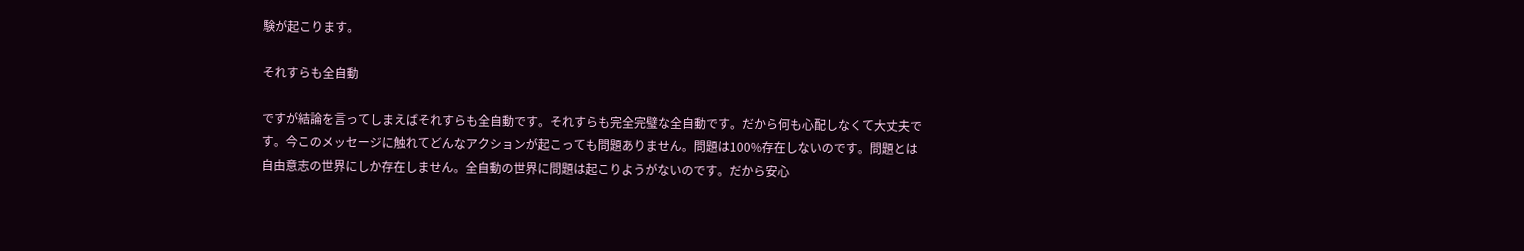験が起こります。

それすらも全自動

ですが結論を言ってしまえばそれすらも全自動です。それすらも完全完璧な全自動です。だから何も心配しなくて大丈夫です。今このメッセージに触れてどんなアクションが起こっても問題ありません。問題は100%存在しないのです。問題とは自由意志の世界にしか存在しません。全自動の世界に問題は起こりようがないのです。だから安心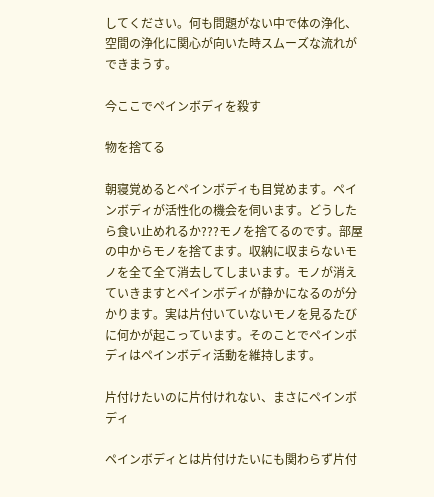してください。何も問題がない中で体の浄化、空間の浄化に関心が向いた時スムーズな流れができまうす。

今ここでペインボディを殺す

物を捨てる

朝寝覚めるとペインボディも目覚めます。ペインボディが活性化の機会を伺います。どうしたら食い止めれるか???モノを捨てるのです。部屋の中からモノを捨てます。収納に収まらないモノを全て全て消去してしまいます。モノが消えていきますとペインボディが静かになるのが分かります。実は片付いていないモノを見るたびに何かが起こっています。そのことでペインボディはペインボディ活動を維持します。

片付けたいのに片付けれない、まさにペインボディ

ペインボディとは片付けたいにも関わらず片付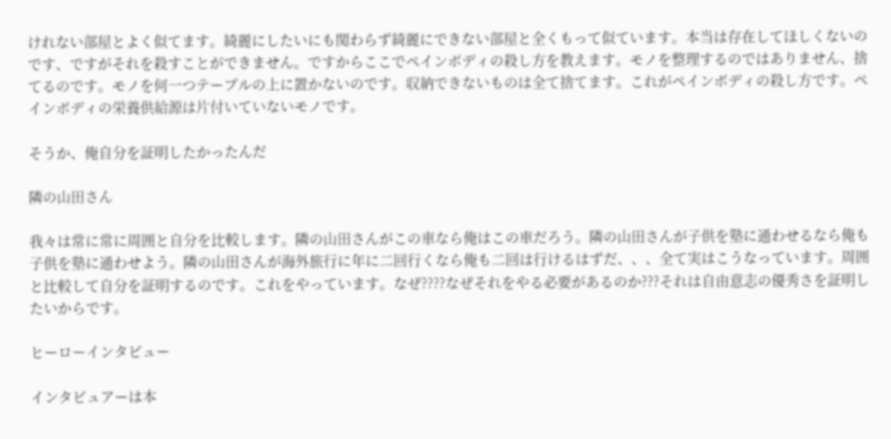けれない部屋とよく似てます。綺麗にしたいにも関わらず綺麗にできない部屋と全くもって似ています。本当は存在してほしくないのです、ですがそれを殺すことができません。ですからここでペインボディの殺し方を教えます。モノを整理するのではありません、捨てるのです。モノを何一つテーブルの上に置かないのです。収納できないものは全て捨てます。これがペインボディの殺し方です。ペインボディの栄養供給源は片付いていないモノです。

そうか、俺自分を証明したかったんだ

隣の山田さん

我々は常に常に周囲と自分を比較します。隣の山田さんがこの車なら俺はこの車だろう。隣の山田さんが子供を塾に通わせるなら俺も子供を塾に通わせよう。隣の山田さんが海外旅行に年に二回行くなら俺も二回は行けるはずだ、、、全て実はこうなっています。周囲と比較して自分を証明するのです。これをやっています。なぜ????なぜそれをやる必要があるのか???それは自由意志の優秀さを証明したいからです。

ヒーローインタビュー

インタビュアーは本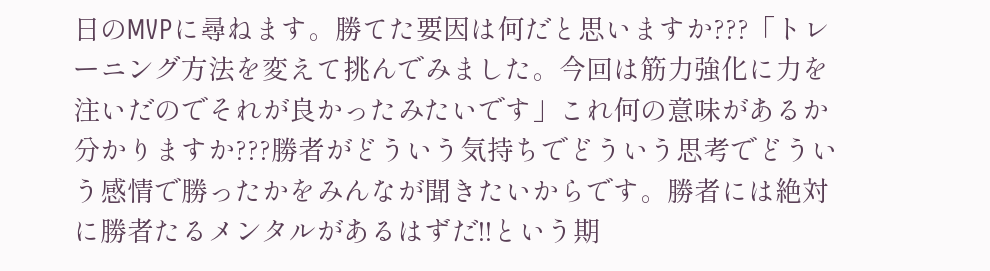日のMVPに尋ねます。勝てた要因は何だと思いますか???「トレーニング方法を変えて挑んでみました。今回は筋力強化に力を注いだのでそれが良かったみたいです」これ何の意味があるか分かりますか???勝者がどういう気持ちでどういう思考でどういう感情で勝ったかをみんなが聞きたいからです。勝者には絶対に勝者たるメンタルがあるはずだ!!という期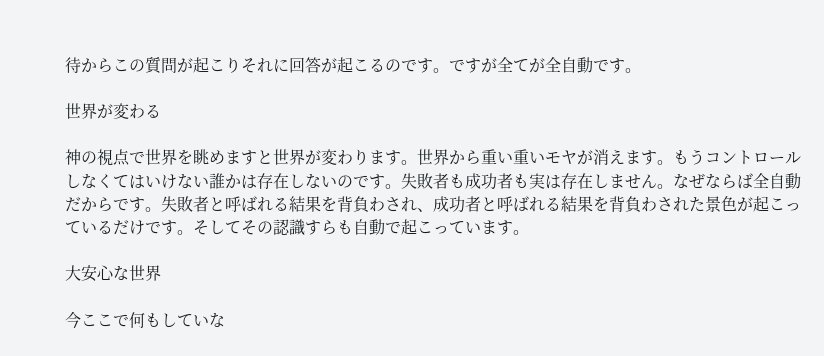待からこの質問が起こりそれに回答が起こるのです。ですが全てが全自動です。

世界が変わる

神の視点で世界を眺めますと世界が変わります。世界から重い重いモヤが消えます。もうコントロールしなくてはいけない誰かは存在しないのです。失敗者も成功者も実は存在しません。なぜならば全自動だからです。失敗者と呼ばれる結果を背負わされ、成功者と呼ばれる結果を背負わされた景色が起こっているだけです。そしてその認識すらも自動で起こっています。

大安心な世界

今ここで何もしていな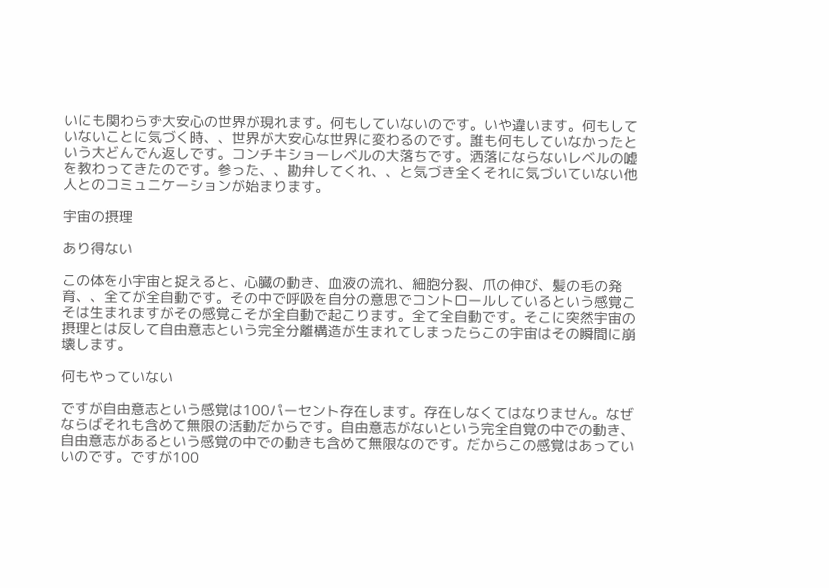いにも関わらず大安心の世界が現れます。何もしていないのです。いや違います。何もしていないことに気づく時、、世界が大安心な世界に変わるのです。誰も何もしていなかったという大どんでん返しです。コンチキショーレベルの大落ちです。洒落にならないレベルの嘘を教わってきたのです。参った、、勘弁してくれ、、と気づき全くそれに気づいていない他人とのコミュニケーションが始まります。

宇宙の摂理

あり得ない

この体を小宇宙と捉えると、心臓の動き、血液の流れ、細胞分裂、爪の伸び、髪の毛の発育、、全てが全自動です。その中で呼吸を自分の意思でコントロールしているという感覚こそは生まれますがその感覚こそが全自動で起こります。全て全自動です。そこに突然宇宙の摂理とは反して自由意志という完全分離構造が生まれてしまったらこの宇宙はその瞬間に崩壊します。

何もやっていない

ですが自由意志という感覚は100パーセント存在します。存在しなくてはなりません。なぜならばそれも含めて無限の活動だからです。自由意志がないという完全自覚の中での動き、自由意志があるという感覚の中での動きも含めて無限なのです。だからこの感覚はあっていいのです。ですが100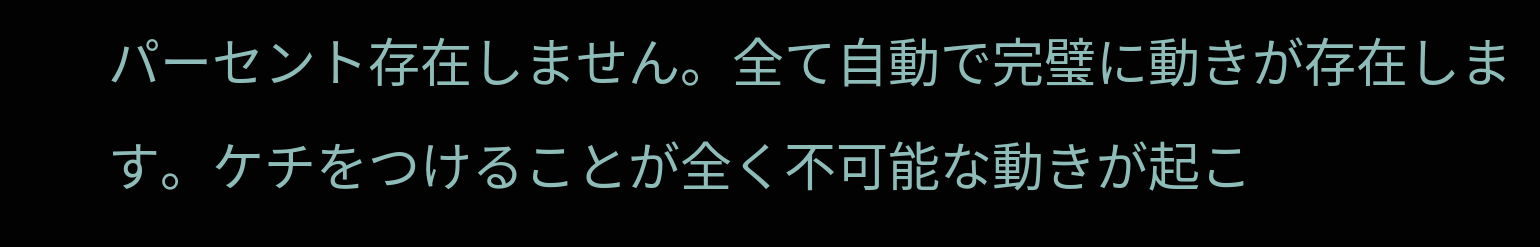パーセント存在しません。全て自動で完璧に動きが存在します。ケチをつけることが全く不可能な動きが起こ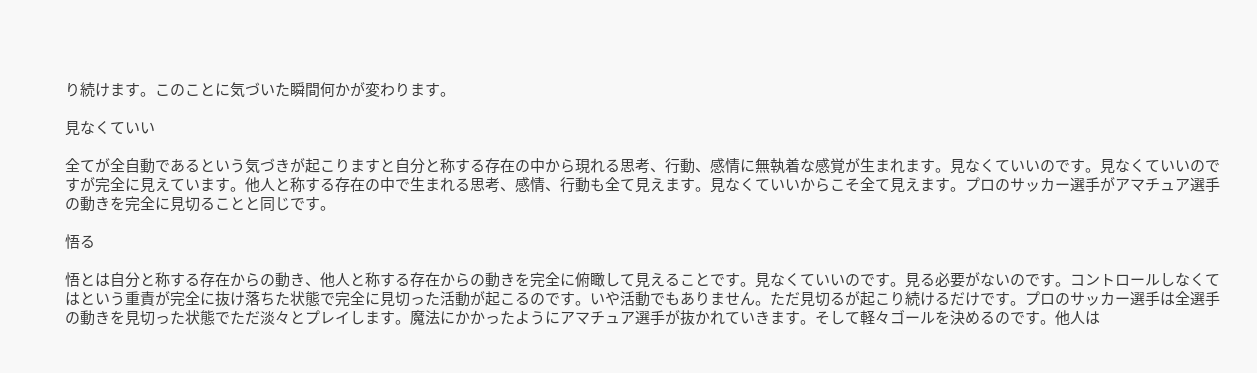り続けます。このことに気づいた瞬間何かが変わります。

見なくていい

全てが全自動であるという気づきが起こりますと自分と称する存在の中から現れる思考、行動、感情に無執着な感覚が生まれます。見なくていいのです。見なくていいのですが完全に見えています。他人と称する存在の中で生まれる思考、感情、行動も全て見えます。見なくていいからこそ全て見えます。プロのサッカー選手がアマチュア選手の動きを完全に見切ることと同じです。

悟る

悟とは自分と称する存在からの動き、他人と称する存在からの動きを完全に俯瞰して見えることです。見なくていいのです。見る必要がないのです。コントロールしなくてはという重責が完全に抜け落ちた状態で完全に見切った活動が起こるのです。いや活動でもありません。ただ見切るが起こり続けるだけです。プロのサッカー選手は全選手の動きを見切った状態でただ淡々とプレイします。魔法にかかったようにアマチュア選手が抜かれていきます。そして軽々ゴールを決めるのです。他人は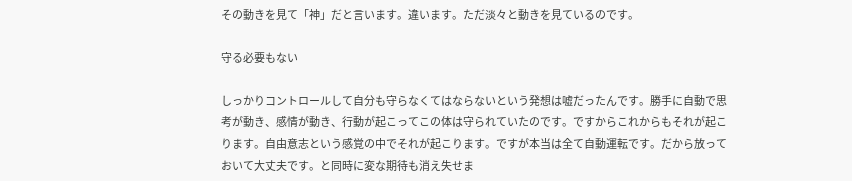その動きを見て「神」だと言います。違います。ただ淡々と動きを見ているのです。

守る必要もない

しっかりコントロールして自分も守らなくてはならないという発想は嘘だったんです。勝手に自動で思考が動き、感情が動き、行動が起こってこの体は守られていたのです。ですからこれからもそれが起こります。自由意志という感覚の中でそれが起こります。ですが本当は全て自動運転です。だから放っておいて大丈夫です。と同時に変な期待も消え失せま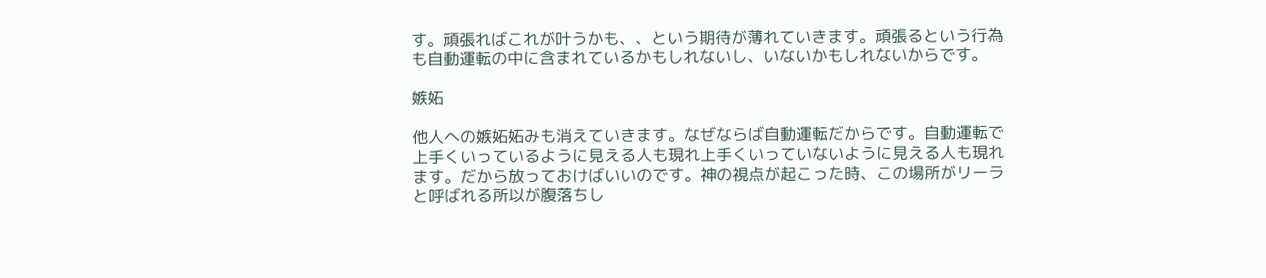す。頑張ればこれが叶うかも、、という期待が薄れていきます。頑張るという行為も自動運転の中に含まれているかもしれないし、いないかもしれないからです。

嫉妬

他人への嫉妬妬みも消えていきます。なぜならば自動運転だからです。自動運転で上手くいっているように見える人も現れ上手くいっていないように見える人も現れます。だから放っておけばいいのです。神の視点が起こった時、この場所がリーラと呼ばれる所以が腹落ちし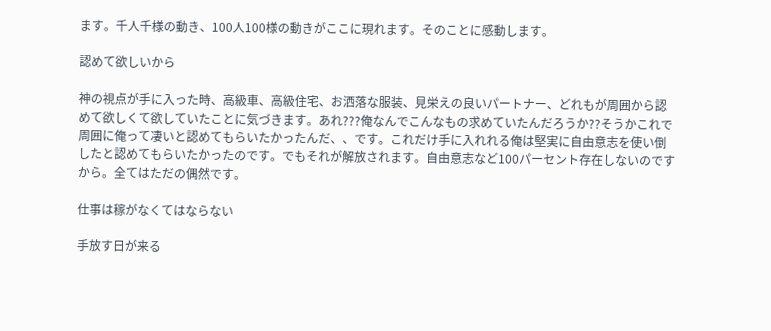ます。千人千様の動き、100人100様の動きがここに現れます。そのことに感動します。

認めて欲しいから

神の視点が手に入った時、高級車、高級住宅、お洒落な服装、見栄えの良いパートナー、どれもが周囲から認めて欲しくて欲していたことに気づきます。あれ???俺なんでこんなもの求めていたんだろうか??そうかこれで周囲に俺って凄いと認めてもらいたかったんだ、、です。これだけ手に入れれる俺は堅実に自由意志を使い倒したと認めてもらいたかったのです。でもそれが解放されます。自由意志など100パーセント存在しないのですから。全てはただの偶然です。

仕事は稼がなくてはならない

手放す日が来る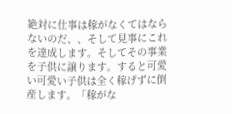絶対に仕事は稼がなくてはならないのだ、、そして見事にこれを達成します。そしてその事業を子供に譲ります。すると可愛い可愛い子供は全く稼げずに倒産します。「稼がな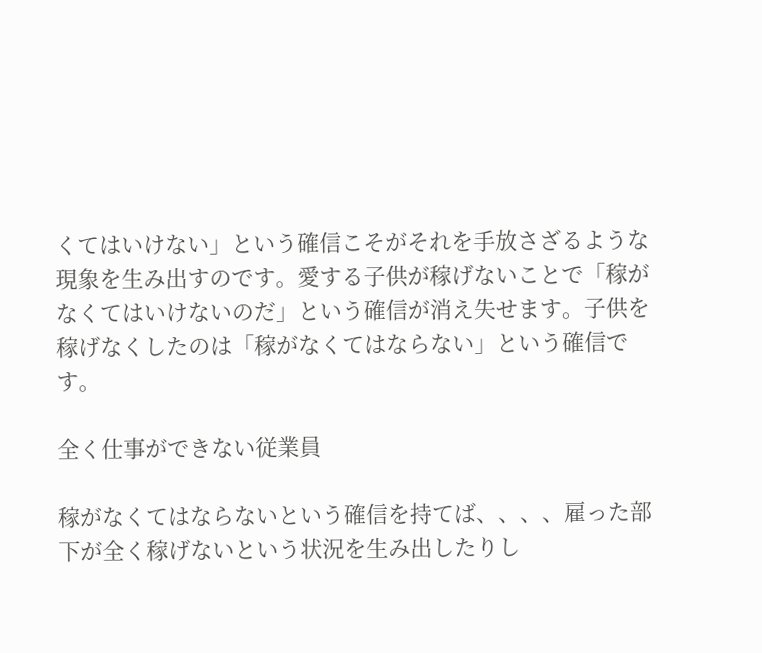くてはいけない」という確信こそがそれを手放さざるような現象を生み出すのです。愛する子供が稼げないことで「稼がなくてはいけないのだ」という確信が消え失せます。子供を稼げなくしたのは「稼がなくてはならない」という確信です。

全く仕事ができない従業員

稼がなくてはならないという確信を持てば、、、、雇った部下が全く稼げないという状況を生み出したりし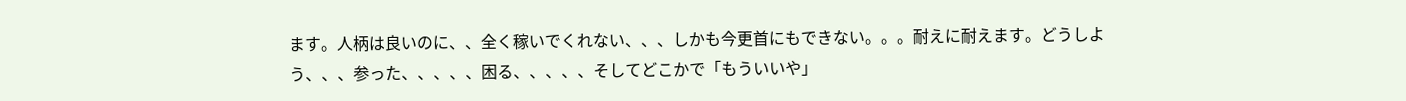ます。人柄は良いのに、、全く稼いでくれない、、、しかも今更首にもできない。。。耐えに耐えます。どうしよう、、、参った、、、、、困る、、、、、そしてどこかで「もういいや」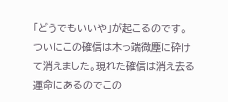「どうでもいいや」が起こるのです。ついにこの確信は木っ端微塵に砕けて消えました。現れた確信は消え去る運命にあるのでこの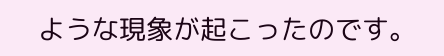ような現象が起こったのです。